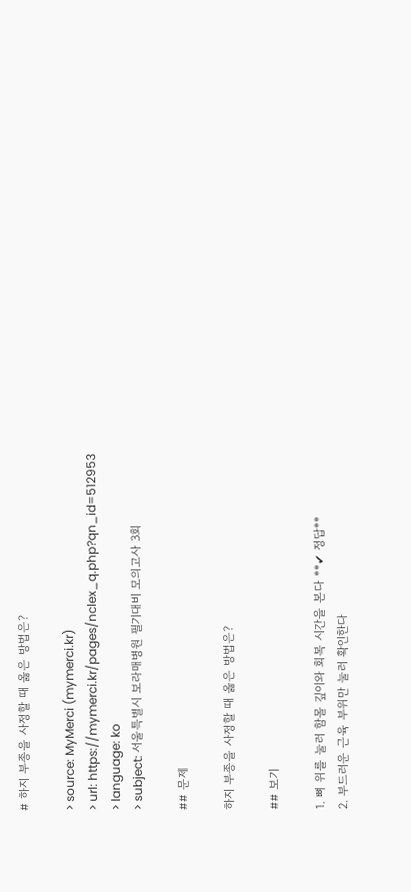# 하지 부종을 사정할 때 옳은 방법은?

> source: MyMerci (mymerci.kr)
> url: https://mymerci.kr/pages/nclex_q.php?qn_id=512953
> language: ko
> subject: 서울특별시 보라매병원 필기대비 모의고사 3회

## 문제

하지 부종을 사정할 때 옳은 방법은?

## 보기

1. 뼈 위를 눌러 함몰 깊이와 회복 시간을 본다 **✔ 정답**
2. 부드러운 근육 부위만 눌러 확인한다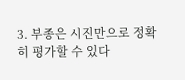3. 부종은 시진만으로 정확히 평가할 수 있다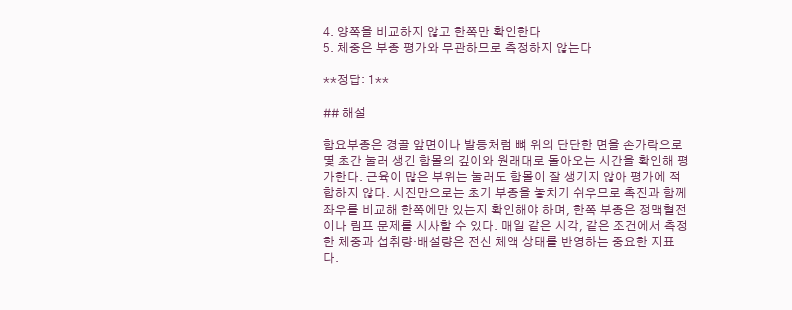4. 양쪽을 비교하지 않고 한쪽만 확인한다
5. 체중은 부종 평가와 무관하므로 측정하지 않는다

**정답: 1**

## 해설

함요부종은 경골 앞면이나 발등처럼 뼈 위의 단단한 면을 손가락으로 몇 초간 눌러 생긴 함몰의 깊이와 원래대로 돌아오는 시간을 확인해 평가한다. 근육이 많은 부위는 눌러도 함몰이 잘 생기지 않아 평가에 적합하지 않다. 시진만으로는 초기 부종을 놓치기 쉬우므로 촉진과 함께 좌우를 비교해 한쪽에만 있는지 확인해야 하며, 한쪽 부종은 정맥혈전이나 림프 문제를 시사할 수 있다. 매일 같은 시각, 같은 조건에서 측정한 체중과 섭취량·배설량은 전신 체액 상태를 반영하는 중요한 지표다.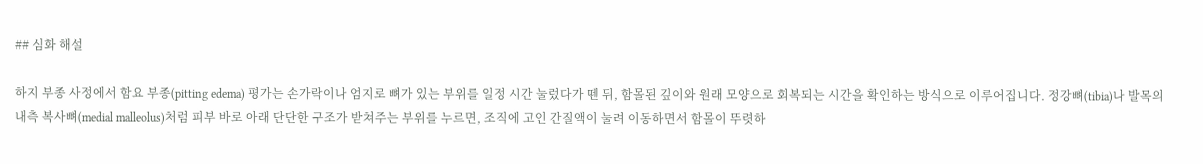## 심화 해설

하지 부종 사정에서 함요 부종(pitting edema) 평가는 손가락이나 엄지로 뼈가 있는 부위를 일정 시간 눌렀다가 뗀 뒤, 함몰된 깊이와 원래 모양으로 회복되는 시간을 확인하는 방식으로 이루어집니다. 정강뼈(tibia)나 발목의 내측 복사뼈(medial malleolus)처럼 피부 바로 아래 단단한 구조가 받쳐주는 부위를 누르면, 조직에 고인 간질액이 눌려 이동하면서 함몰이 뚜렷하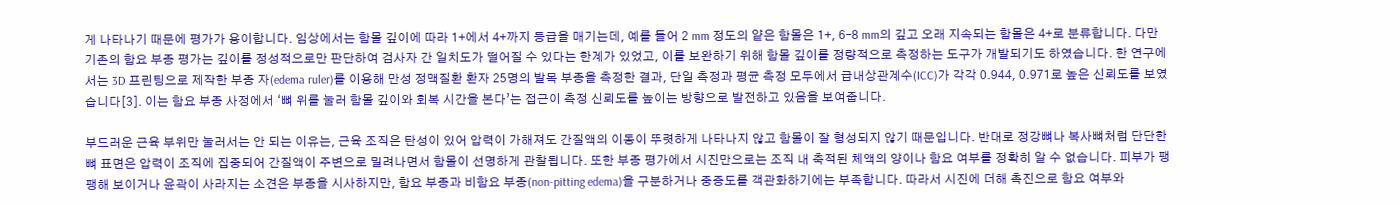게 나타나기 때문에 평가가 용이합니다. 임상에서는 함몰 깊이에 따라 1+에서 4+까지 등급을 매기는데, 예를 들어 2 mm 정도의 얕은 함몰은 1+, 6–8 mm의 깊고 오래 지속되는 함몰은 4+로 분류합니다. 다만 기존의 함요 부종 평가는 깊이를 정성적으로만 판단하여 검사자 간 일치도가 떨어질 수 있다는 한계가 있었고, 이를 보완하기 위해 함몰 깊이를 정량적으로 측정하는 도구가 개발되기도 하였습니다. 한 연구에서는 3D 프린팅으로 제작한 부종 자(edema ruler)를 이용해 만성 정맥질환 환자 25명의 발목 부종을 측정한 결과, 단일 측정과 평균 측정 모두에서 급내상관계수(ICC)가 각각 0.944, 0.971로 높은 신뢰도를 보였습니다[3]. 이는 함요 부종 사정에서 ‘뼈 위를 눌러 함몰 깊이와 회복 시간을 본다’는 접근이 측정 신뢰도를 높이는 방향으로 발전하고 있음을 보여줍니다.

부드러운 근육 부위만 눌러서는 안 되는 이유는, 근육 조직은 탄성이 있어 압력이 가해져도 간질액의 이동이 뚜렷하게 나타나지 않고 함몰이 잘 형성되지 않기 때문입니다. 반대로 정강뼈나 복사뼈처럼 단단한 뼈 표면은 압력이 조직에 집중되어 간질액이 주변으로 밀려나면서 함몰이 선명하게 관찰됩니다. 또한 부종 평가에서 시진만으로는 조직 내 축적된 체액의 양이나 함요 여부를 정확히 알 수 없습니다. 피부가 팽팽해 보이거나 윤곽이 사라지는 소견은 부종을 시사하지만, 함요 부종과 비함요 부종(non-pitting edema)을 구분하거나 중증도를 객관화하기에는 부족합니다. 따라서 시진에 더해 촉진으로 함요 여부와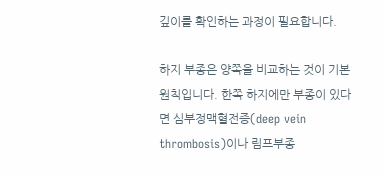깊이를 확인하는 과정이 필요합니다.

하지 부종은 양쪽을 비교하는 것이 기본 원칙입니다. 한쪽 하지에만 부종이 있다면 심부정맥혈전증(deep vein thrombosis)이나 림프부종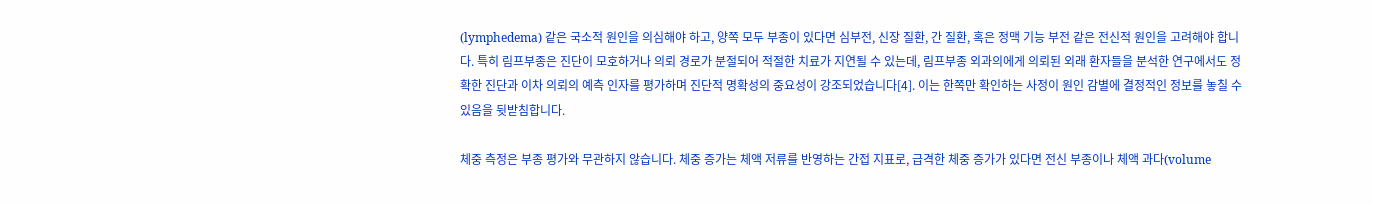(lymphedema) 같은 국소적 원인을 의심해야 하고, 양쪽 모두 부종이 있다면 심부전, 신장 질환, 간 질환, 혹은 정맥 기능 부전 같은 전신적 원인을 고려해야 합니다. 특히 림프부종은 진단이 모호하거나 의뢰 경로가 분절되어 적절한 치료가 지연될 수 있는데, 림프부종 외과의에게 의뢰된 외래 환자들을 분석한 연구에서도 정확한 진단과 이차 의뢰의 예측 인자를 평가하며 진단적 명확성의 중요성이 강조되었습니다[4]. 이는 한쪽만 확인하는 사정이 원인 감별에 결정적인 정보를 놓칠 수 있음을 뒷받침합니다.

체중 측정은 부종 평가와 무관하지 않습니다. 체중 증가는 체액 저류를 반영하는 간접 지표로, 급격한 체중 증가가 있다면 전신 부종이나 체액 과다(volume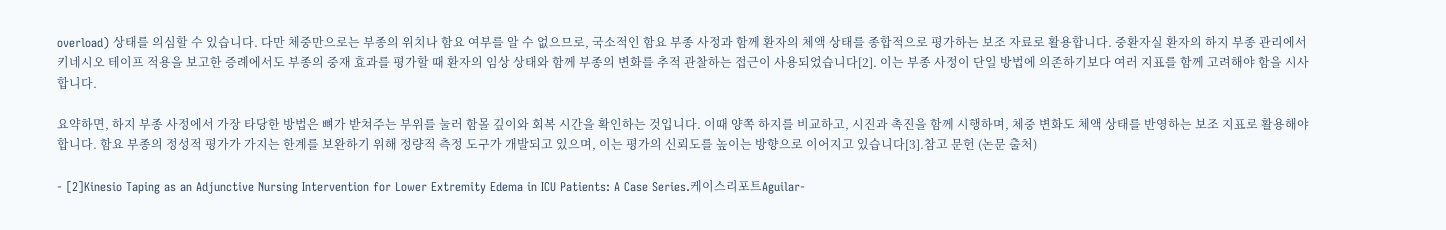overload) 상태를 의심할 수 있습니다. 다만 체중만으로는 부종의 위치나 함요 여부를 알 수 없으므로, 국소적인 함요 부종 사정과 함께 환자의 체액 상태를 종합적으로 평가하는 보조 자료로 활용합니다. 중환자실 환자의 하지 부종 관리에서 키네시오 테이프 적용을 보고한 증례에서도 부종의 중재 효과를 평가할 때 환자의 임상 상태와 함께 부종의 변화를 추적 관찰하는 접근이 사용되었습니다[2]. 이는 부종 사정이 단일 방법에 의존하기보다 여러 지표를 함께 고려해야 함을 시사합니다.

요약하면, 하지 부종 사정에서 가장 타당한 방법은 뼈가 받쳐주는 부위를 눌러 함몰 깊이와 회복 시간을 확인하는 것입니다. 이때 양쪽 하지를 비교하고, 시진과 촉진을 함께 시행하며, 체중 변화도 체액 상태를 반영하는 보조 지표로 활용해야 합니다. 함요 부종의 정성적 평가가 가지는 한계를 보완하기 위해 정량적 측정 도구가 개발되고 있으며, 이는 평가의 신뢰도를 높이는 방향으로 이어지고 있습니다[3].참고 문헌 (논문 출처)

- [2]Kinesio Taping as an Adjunctive Nursing Intervention for Lower Extremity Edema in ICU Patients: A Case Series.케이스리포트Aguilar-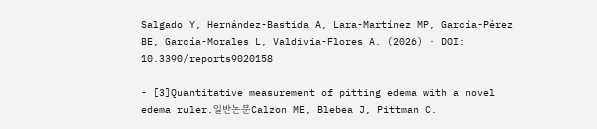Salgado Y, Hernández-Bastida A, Lara-Martínez MP, García-Pérez BE, García-Morales L, Valdivia-Flores A. (2026) · DOI: 10.3390/reports9020158

- [3]Quantitative measurement of pitting edema with a novel edema ruler.일반논문Calzon ME, Blebea J, Pittman C.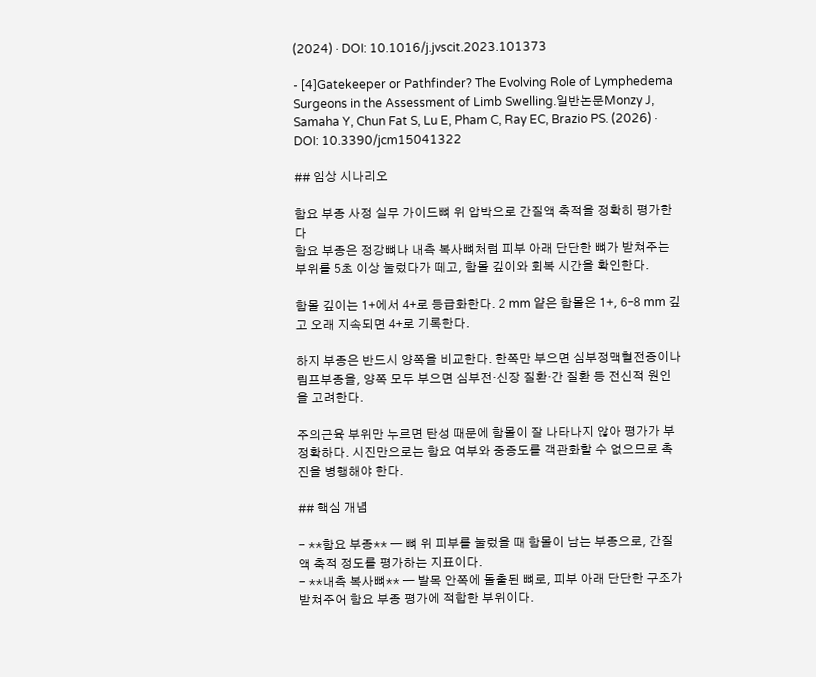(2024) · DOI: 10.1016/j.jvscit.2023.101373

- [4]Gatekeeper or Pathfinder? The Evolving Role of Lymphedema Surgeons in the Assessment of Limb Swelling.일반논문Monzy J, Samaha Y, Chun Fat S, Lu E, Pham C, Ray EC, Brazio PS. (2026) · DOI: 10.3390/jcm15041322

## 임상 시나리오

함요 부종 사정 실무 가이드뼈 위 압박으로 간질액 축적을 정확히 평가한다
함요 부종은 정강뼈나 내측 복사뼈처럼 피부 아래 단단한 뼈가 받쳐주는 부위를 5초 이상 눌렀다가 떼고, 함몰 깊이와 회복 시간을 확인한다.

함몰 깊이는 1+에서 4+로 등급화한다. 2 mm 얕은 함몰은 1+, 6–8 mm 깊고 오래 지속되면 4+로 기록한다.

하지 부종은 반드시 양쪽을 비교한다. 한쪽만 부으면 심부정맥혈전증이나 림프부종을, 양쪽 모두 부으면 심부전·신장 질환·간 질환 등 전신적 원인을 고려한다.

주의근육 부위만 누르면 탄성 때문에 함몰이 잘 나타나지 않아 평가가 부정확하다. 시진만으로는 함요 여부와 중증도를 객관화할 수 없으므로 촉진을 병행해야 한다.

## 핵심 개념

- **함요 부종** — 뼈 위 피부를 눌렀을 때 함몰이 남는 부종으로, 간질액 축적 정도를 평가하는 지표이다.
- **내측 복사뼈** — 발목 안쪽에 돌출된 뼈로, 피부 아래 단단한 구조가 받쳐주어 함요 부종 평가에 적합한 부위이다.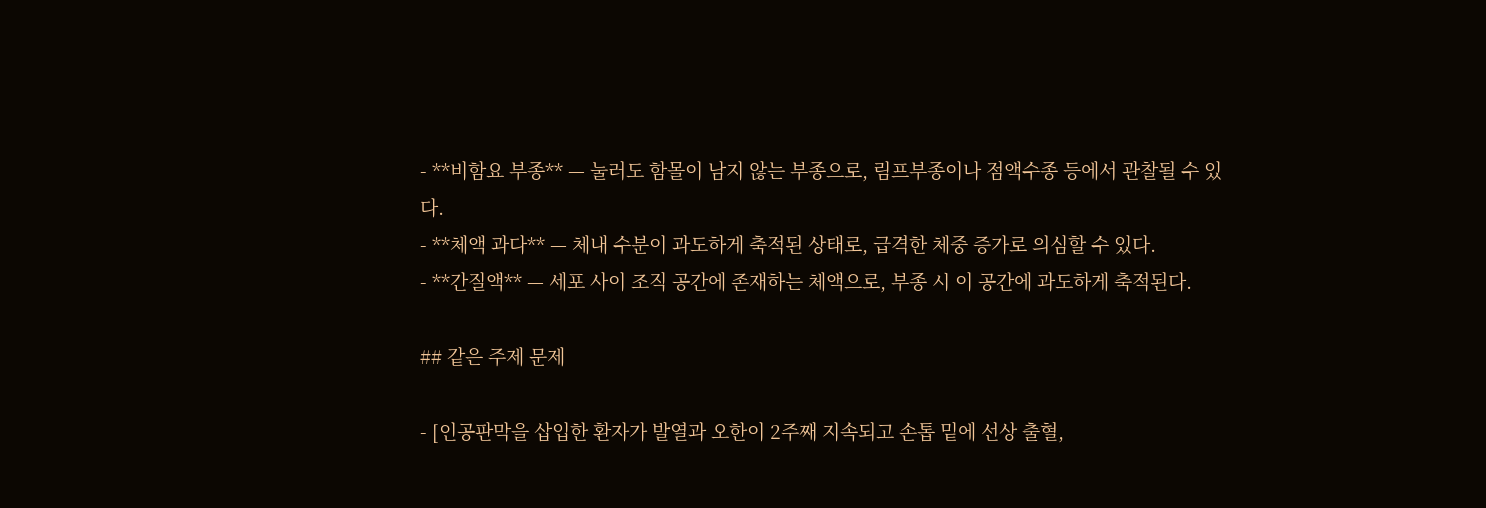- **비함요 부종** — 눌러도 함몰이 남지 않는 부종으로, 림프부종이나 점액수종 등에서 관찰될 수 있다.
- **체액 과다** — 체내 수분이 과도하게 축적된 상태로, 급격한 체중 증가로 의심할 수 있다.
- **간질액** — 세포 사이 조직 공간에 존재하는 체액으로, 부종 시 이 공간에 과도하게 축적된다.

## 같은 주제 문제

- [인공판막을 삽입한 환자가 발열과 오한이 2주째 지속되고 손톱 밑에 선상 출혈,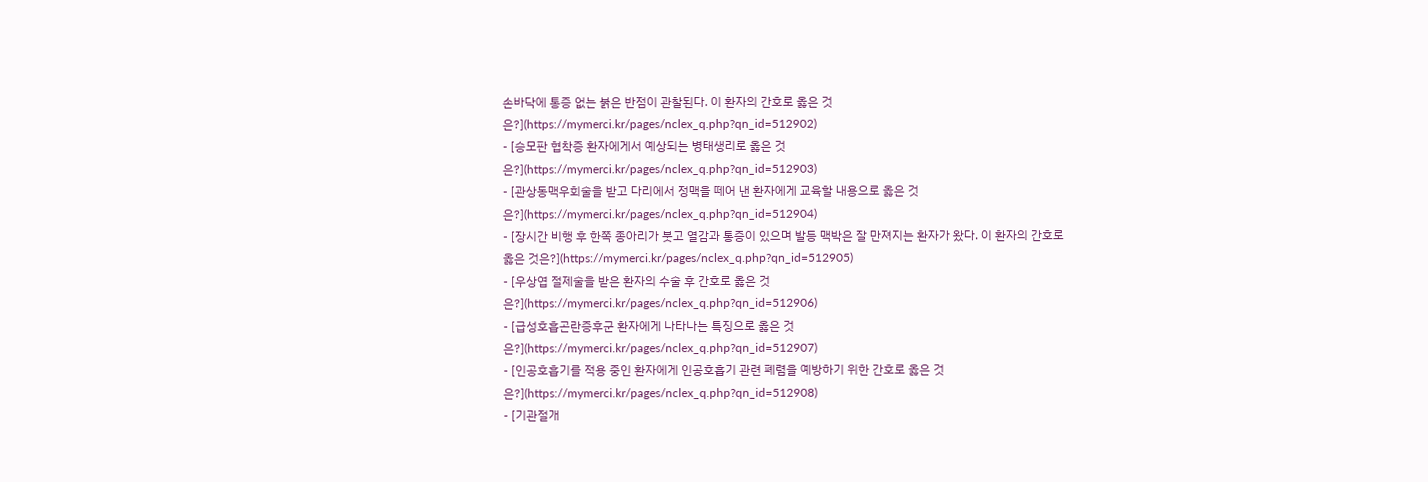손바닥에 통증 없는 붉은 반점이 관찰된다. 이 환자의 간호로 옳은 것은?](https://mymerci.kr/pages/nclex_q.php?qn_id=512902)
- [승모판 협착증 환자에게서 예상되는 병태생리로 옳은 것은?](https://mymerci.kr/pages/nclex_q.php?qn_id=512903)
- [관상동맥우회술을 받고 다리에서 정맥을 떼어 낸 환자에게 교육할 내용으로 옳은 것은?](https://mymerci.kr/pages/nclex_q.php?qn_id=512904)
- [장시간 비행 후 한쪽 종아리가 붓고 열감과 통증이 있으며 발등 맥박은 잘 만져지는 환자가 왔다. 이 환자의 간호로 옳은 것은?](https://mymerci.kr/pages/nclex_q.php?qn_id=512905)
- [우상엽 절제술을 받은 환자의 수술 후 간호로 옳은 것은?](https://mymerci.kr/pages/nclex_q.php?qn_id=512906)
- [급성호흡곤란증후군 환자에게 나타나는 특징으로 옳은 것은?](https://mymerci.kr/pages/nclex_q.php?qn_id=512907)
- [인공호흡기를 적용 중인 환자에게 인공호흡기 관련 폐렴을 예방하기 위한 간호로 옳은 것은?](https://mymerci.kr/pages/nclex_q.php?qn_id=512908)
- [기관절개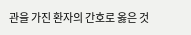관을 가진 환자의 간호로 옳은 것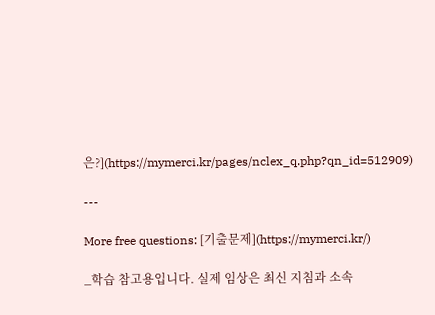은?](https://mymerci.kr/pages/nclex_q.php?qn_id=512909)

---

More free questions: [기출문제](https://mymerci.kr/)

_학습 참고용입니다. 실제 임상은 최신 지침과 소속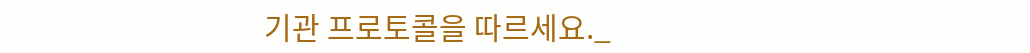기관 프로토콜을 따르세요._